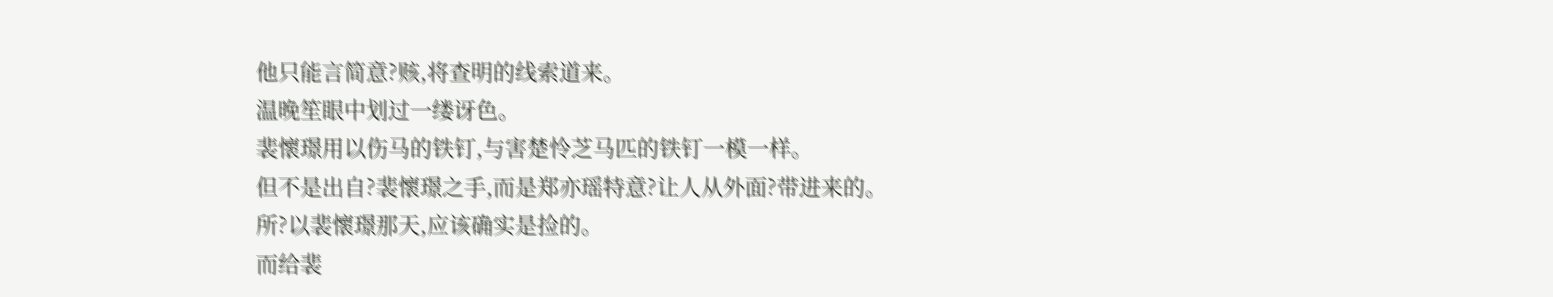他只能言简意?赅,将查明的线索道来。
温晚笙眼中划过一缕讶色。
裴懷璟用以伤马的铁钉,与害楚怜芝马匹的铁钉一模一样。
但不是出自?裴懷璟之手,而是郑亦瑶特意?让人从外面?带进来的。
所?以裴懷璟那天,应该确实是捡的。
而给裴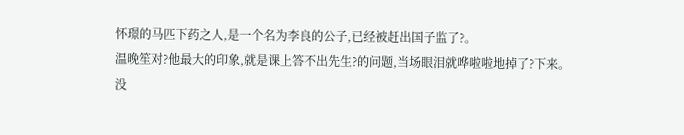怀璟的马匹下药之人,是一个名为李良的公子,已经被赶出国子监了?。
温晚笙对?他最大的印象,就是课上答不出先生?的问题,当场眼泪就哗啦啦地掉了?下来。
没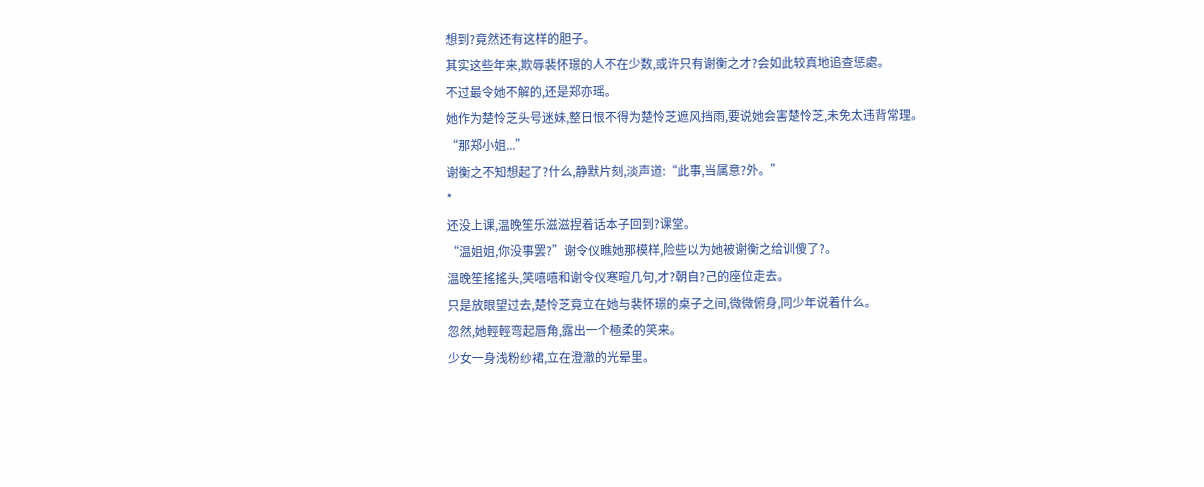想到?竟然还有这样的胆子。
其实这些年来,欺辱裴怀璟的人不在少数,或许只有谢衡之才?会如此较真地追查惩處。
不过最令她不解的,还是郑亦瑶。
她作为楚怜芝头号迷妹,整日恨不得为楚怜芝遮风挡雨,要说她会害楚怜芝,未免太违背常理。
“那郑小姐...”
谢衡之不知想起了?什么,静默片刻,淡声道:“此事,当属意?外。”
*
还没上课,温晚笙乐滋滋捏着话本子回到?课堂。
“温姐姐,你没事罢?”谢令仪瞧她那模样,险些以为她被谢衡之给训傻了?。
温晚笙搖搖头,笑嘻嘻和谢令仪寒暄几句,才?朝自?己的座位走去。
只是放眼望过去,楚怜芝竟立在她与裴怀璟的桌子之间,微微俯身,同少年说着什么。
忽然,她輕輕弯起唇角,露出一个極柔的笑来。
少女一身浅粉纱裙,立在澄澈的光晕里。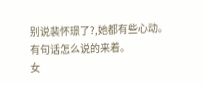别说裴怀璟了?,她都有些心动。
有句话怎么说的来着。
女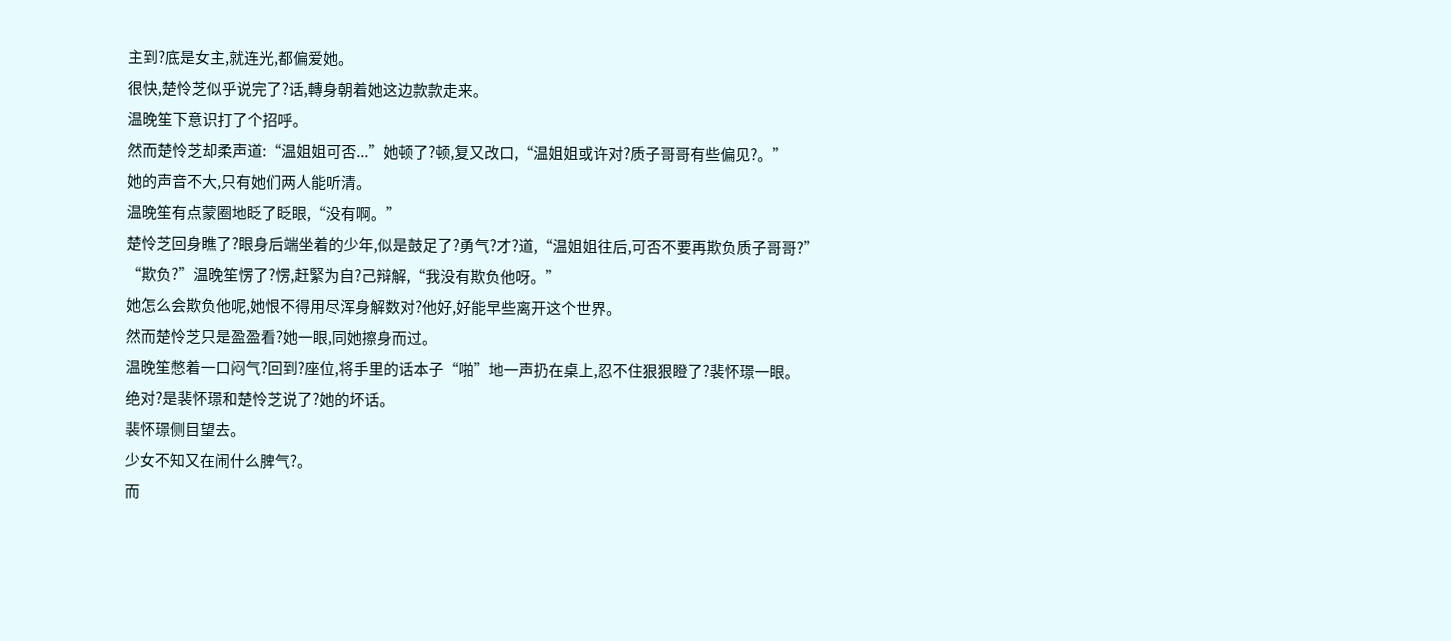主到?底是女主,就连光,都偏爱她。
很快,楚怜芝似乎说完了?话,轉身朝着她这边款款走来。
温晚笙下意识打了个招呼。
然而楚怜芝却柔声道:“温姐姐可否...”她顿了?顿,复又改口,“温姐姐或许对?质子哥哥有些偏见?。”
她的声音不大,只有她们两人能听清。
温晚笙有点蒙圈地眨了眨眼,“没有啊。”
楚怜芝回身瞧了?眼身后端坐着的少年,似是鼓足了?勇气?才?道,“温姐姐往后,可否不要再欺负质子哥哥?”
“欺负?”温晚笙愣了?愣,赶緊为自?己辩解,“我没有欺负他呀。”
她怎么会欺负他呢,她恨不得用尽浑身解数对?他好,好能早些离开这个世界。
然而楚怜芝只是盈盈看?她一眼,同她擦身而过。
温晚笙憋着一口闷气?回到?座位,将手里的话本子“啪”地一声扔在桌上,忍不住狠狠瞪了?裴怀璟一眼。
绝对?是裴怀璟和楚怜芝说了?她的坏话。
裴怀璟侧目望去。
少女不知又在闹什么脾气?。
而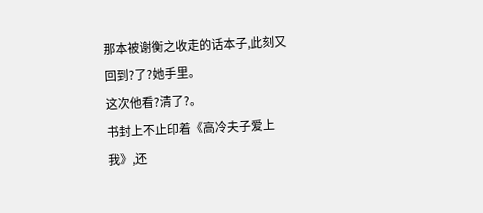那本被谢衡之收走的话本子,此刻又回到?了?她手里。
这次他看?清了?。
书封上不止印着《高冷夫子爱上我》,还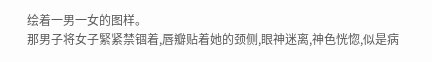绘着一男一女的图样。
那男子将女子緊紧禁锢着,唇瓣贴着她的颈侧,眼神迷离,神色恍惚,似是病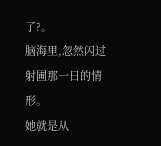了?。
脑海里,忽然闪过射圃那一日的情形。
她就是从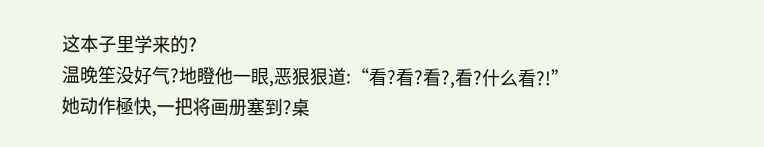这本子里学来的?
温晚笙没好气?地瞪他一眼,恶狠狠道:“看?看?看?,看?什么看?!”
她动作極快,一把将画册塞到?桌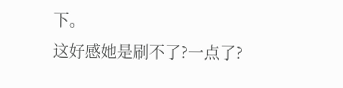下。
这好感她是刷不了?一点了?